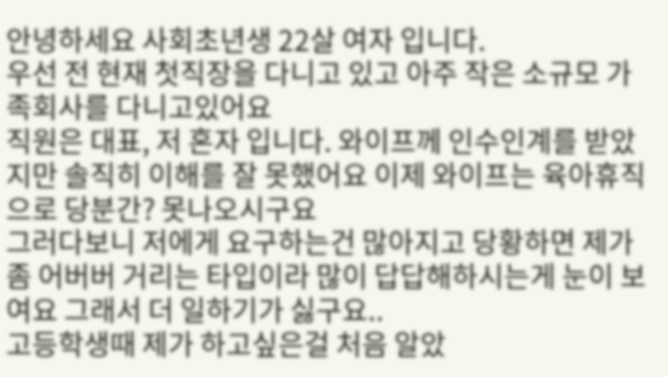안녕하세요 사회초년생 22살 여자 입니다.
우선 전 현재 첫직장을 다니고 있고 아주 작은 소규모 가족회사를 다니고있어요
직원은 대표, 저 혼자 입니다. 와이프께 인수인계를 받았지만 솔직히 이해를 잘 못했어요 이제 와이프는 육아휴직으로 당분간? 못나오시구요
그러다보니 저에게 요구하는건 많아지고 당황하면 제가 좀 어버버 거리는 타입이라 많이 답답해하시는게 눈이 보여요 그래서 더 일하기가 싫구요..
고등학생때 제가 하고싶은걸 처음 알았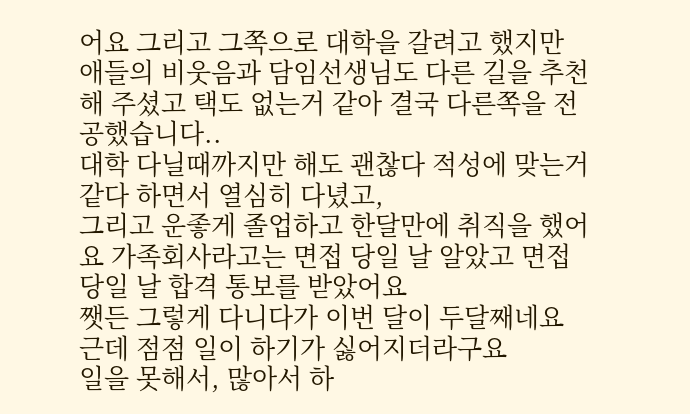어요 그리고 그쪽으로 대학을 갈려고 했지만
애들의 비웃음과 담임선생님도 다른 길을 추천 해 주셨고 택도 없는거 같아 결국 다른쪽을 전공했습니다..
대학 다닐때까지만 해도 괜찮다 적성에 맞는거 같다 하면서 열심히 다녔고,
그리고 운좋게 졸업하고 한달만에 취직을 했어요 가족회사라고는 면접 당일 날 알았고 면접 당일 날 합격 통보를 받았어요
쨋든 그렇게 다니다가 이번 달이 두달째네요 근데 점점 일이 하기가 싫어지더라구요
일을 못해서, 많아서 하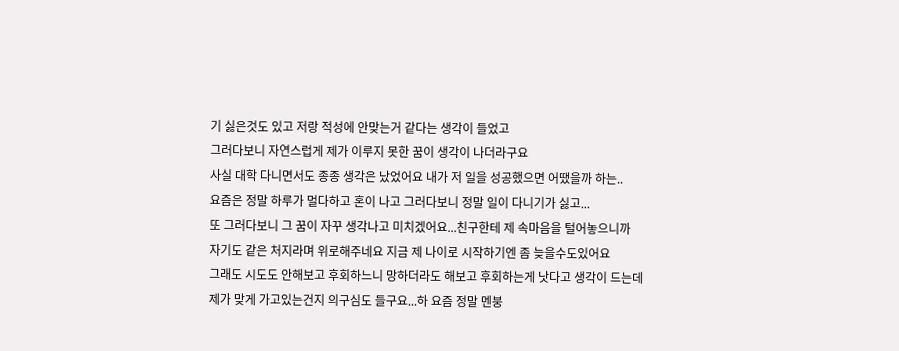기 싫은것도 있고 저랑 적성에 안맞는거 같다는 생각이 들었고
그러다보니 자연스럽게 제가 이루지 못한 꿈이 생각이 나더라구요
사실 대학 다니면서도 종종 생각은 났었어요 내가 저 일을 성공했으면 어땠을까 하는..
요즘은 정말 하루가 멀다하고 혼이 나고 그러다보니 정말 일이 다니기가 싫고...
또 그러다보니 그 꿈이 자꾸 생각나고 미치겠어요...친구한테 제 속마음을 털어놓으니까
자기도 같은 처지라며 위로해주네요 지금 제 나이로 시작하기엔 좀 늦을수도있어요
그래도 시도도 안해보고 후회하느니 망하더라도 해보고 후회하는게 낫다고 생각이 드는데
제가 맞게 가고있는건지 의구심도 들구요...하 요즘 정말 멘붕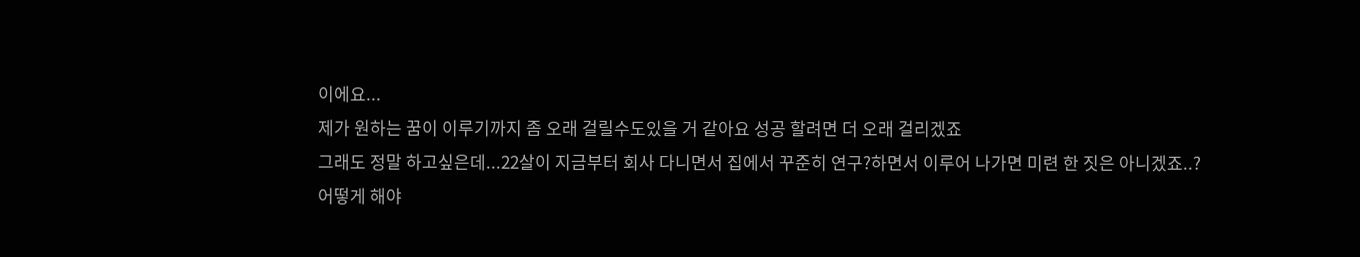이에요...
제가 원하는 꿈이 이루기까지 좀 오래 걸릴수도있을 거 같아요 성공 할려면 더 오래 걸리겠죠
그래도 정말 하고싶은데...22살이 지금부터 회사 다니면서 집에서 꾸준히 연구?하면서 이루어 나가면 미련 한 짓은 아니겠죠..?
어떻게 해야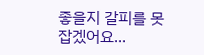좋을지 갈피를 못잡겠어요...